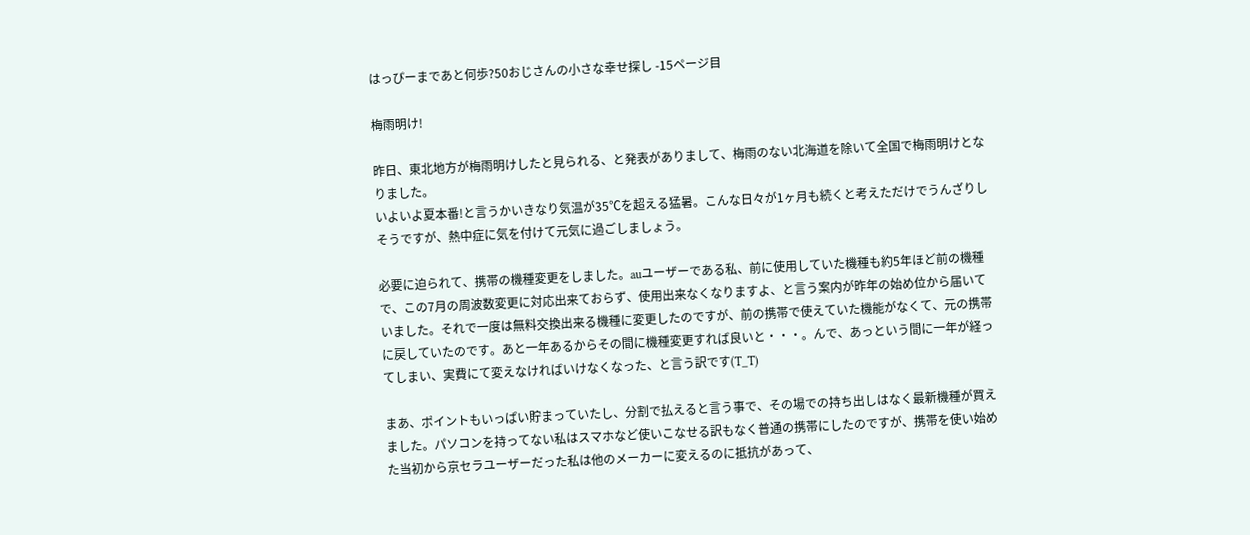はっぴーまであと何歩?50おじさんの小さな幸せ探し -15ページ目

梅雨明け!

昨日、東北地方が梅雨明けしたと見られる、と発表がありまして、梅雨のない北海道を除いて全国で梅雨明けとなりました。
いよいよ夏本番!と言うかいきなり気温が35℃を超える猛暑。こんな日々が1ヶ月も続くと考えただけでうんざりしそうですが、熱中症に気を付けて元気に過ごしましょう。

必要に迫られて、携帯の機種変更をしました。auユーザーである私、前に使用していた機種も約5年ほど前の機種で、この7月の周波数変更に対応出来ておらず、使用出来なくなりますよ、と言う案内が昨年の始め位から届いていました。それで一度は無料交換出来る機種に変更したのですが、前の携帯で使えていた機能がなくて、元の携帯に戻していたのです。あと一年あるからその間に機種変更すれば良いと・・・。んで、あっという間に一年が経ってしまい、実費にて変えなければいけなくなった、と言う訳です(T_T)

まあ、ポイントもいっぱい貯まっていたし、分割で払えると言う事で、その場での持ち出しはなく最新機種が買えました。パソコンを持ってない私はスマホなど使いこなせる訳もなく普通の携帯にしたのですが、携帯を使い始めた当初から京セラユーザーだった私は他のメーカーに変えるのに抵抗があって、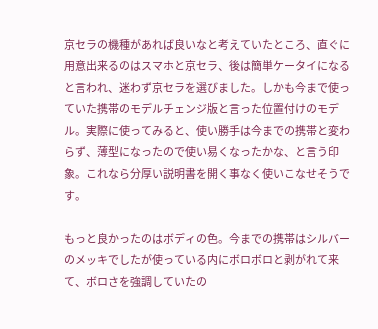京セラの機種があれば良いなと考えていたところ、直ぐに用意出来るのはスマホと京セラ、後は簡単ケータイになると言われ、迷わず京セラを選びました。しかも今まで使っていた携帯のモデルチェンジ版と言った位置付けのモデル。実際に使ってみると、使い勝手は今までの携帯と変わらず、薄型になったので使い易くなったかな、と言う印象。これなら分厚い説明書を開く事なく使いこなせそうです。

もっと良かったのはボディの色。今までの携帯はシルバーのメッキでしたが使っている内にボロボロと剥がれて来て、ボロさを強調していたの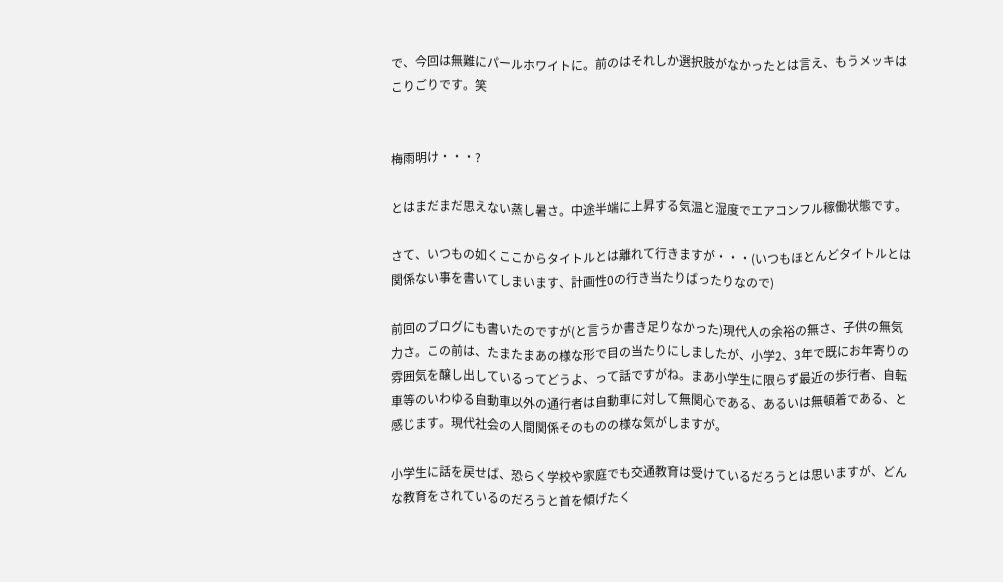で、今回は無難にパールホワイトに。前のはそれしか選択肢がなかったとは言え、もうメッキはこりごりです。笑


梅雨明け・・・?

とはまだまだ思えない蒸し暑さ。中途半端に上昇する気温と湿度でエアコンフル稼働状態です。

さて、いつもの如くここからタイトルとは離れて行きますが・・・(いつもほとんどタイトルとは関係ない事を書いてしまいます、計画性0の行き当たりばったりなので)

前回のブログにも書いたのですが(と言うか書き足りなかった)現代人の余裕の無さ、子供の無気力さ。この前は、たまたまあの様な形で目の当たりにしましたが、小学2、3年で既にお年寄りの雰囲気を醸し出しているってどうよ、って話ですがね。まあ小学生に限らず最近の歩行者、自転車等のいわゆる自動車以外の通行者は自動車に対して無関心である、あるいは無頓着である、と感じます。現代社会の人間関係そのものの様な気がしますが。

小学生に話を戻せば、恐らく学校や家庭でも交通教育は受けているだろうとは思いますが、どんな教育をされているのだろうと首を傾げたく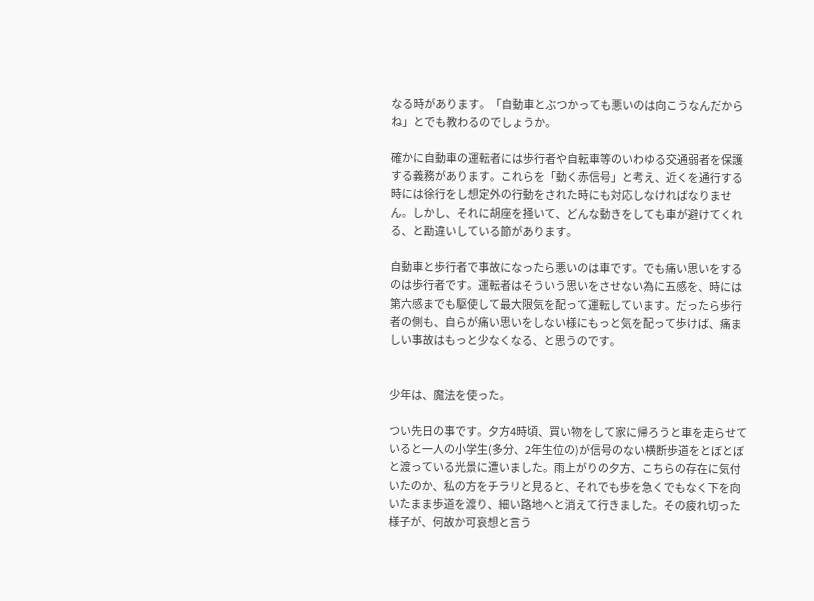なる時があります。「自動車とぶつかっても悪いのは向こうなんだからね」とでも教わるのでしょうか。

確かに自動車の運転者には歩行者や自転車等のいわゆる交通弱者を保護する義務があります。これらを「動く赤信号」と考え、近くを通行する時には徐行をし想定外の行動をされた時にも対応しなければなりません。しかし、それに胡座を掻いて、どんな動きをしても車が避けてくれる、と勘違いしている節があります。

自動車と歩行者で事故になったら悪いのは車です。でも痛い思いをするのは歩行者です。運転者はそういう思いをさせない為に五感を、時には第六感までも駆使して最大限気を配って運転しています。だったら歩行者の側も、自らが痛い思いをしない様にもっと気を配って歩けば、痛ましい事故はもっと少なくなる、と思うのです。


少年は、魔法を使った。

つい先日の事です。夕方4時頃、買い物をして家に帰ろうと車を走らせていると一人の小学生(多分、2年生位の)が信号のない横断歩道をとぼとぼと渡っている光景に遭いました。雨上がりの夕方、こちらの存在に気付いたのか、私の方をチラリと見ると、それでも歩を急くでもなく下を向いたまま歩道を渡り、細い路地へと消えて行きました。その疲れ切った様子が、何故か可哀想と言う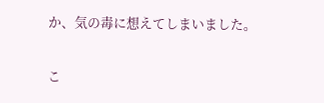か、気の毒に想えてしまいました。

こ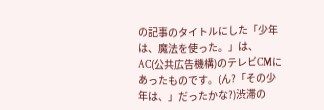の記事のタイトルにした「少年は、魔法を使った。」は、AC(公共広告機構)のテレビCMにあったものです。(ん?「その少年は、」だったかな?)渋滞の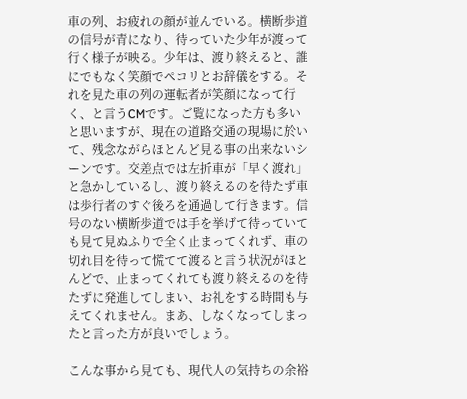車の列、お疲れの顔が並んでいる。横断歩道の信号が青になり、待っていた少年が渡って行く様子が映る。少年は、渡り終えると、誰にでもなく笑顔でペコリとお辞儀をする。それを見た車の列の運転者が笑顔になって行く、と言うCMです。ご覧になった方も多いと思いますが、現在の道路交通の現場に於いて、残念ながらほとんど見る事の出来ないシーンです。交差点では左折車が「早く渡れ」と急かしているし、渡り終えるのを待たず車は歩行者のすぐ後ろを通過して行きます。信号のない横断歩道では手を挙げて待っていても見て見ぬふりで全く止まってくれず、車の切れ目を待って慌てて渡ると言う状況がほとんどで、止まってくれても渡り終えるのを待たずに発進してしまい、お礼をする時間も与えてくれません。まあ、しなくなってしまったと言った方が良いでしょう。

こんな事から見ても、現代人の気持ちの余裕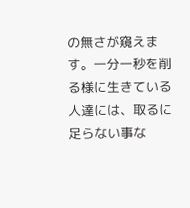の無さが窺えます。一分一秒を削る様に生きている人達には、取るに足らない事な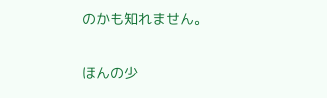のかも知れません。

ほんの少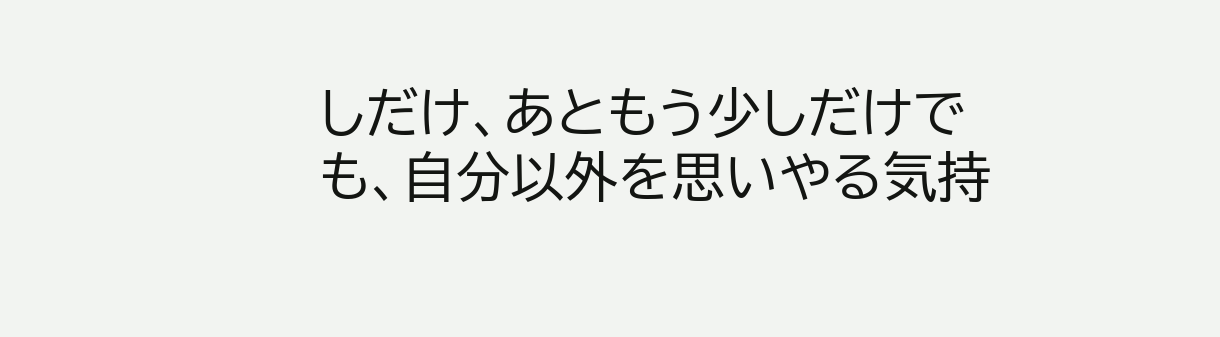しだけ、あともう少しだけでも、自分以外を思いやる気持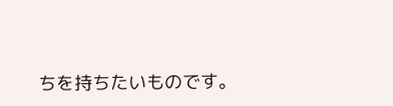ちを持ちたいものです。